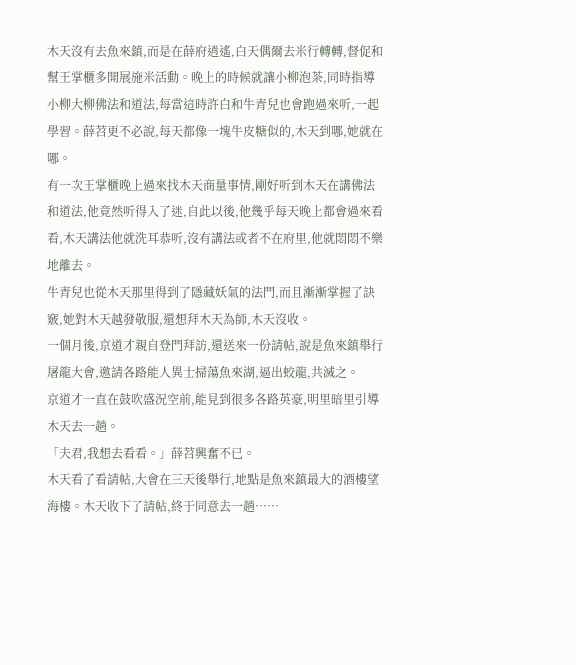木天沒有去魚來鎮,而是在薛府逍遙,白天偶爾去米行轉轉,督促和幫王掌櫃多開展施米活動。晚上的時候就讓小柳泡茶,同時指導小柳大柳佛法和道法,每當這時許白和牛青兒也會跑過來听,一起學習。薛苕更不必說,每天都像一塊牛皮糖似的,木天到哪,她就在哪。
有一次王掌櫃晚上過來找木天商量事情,剛好听到木天在講佛法和道法,他竟然听得入了迷,自此以後,他幾乎每天晚上都會過來看看,木天講法他就洗耳恭听,沒有講法或者不在府里,他就悶悶不樂地離去。
牛青兒也從木天那里得到了隱藏妖氣的法門,而且漸漸掌握了訣竅,她對木天越發敬服,還想拜木天為師,木天沒收。
一個月後,京道才親自登門拜訪,還送來一份請帖,說是魚來鎮舉行屠龍大會,邀請各路能人異士掃蕩魚來湖,逼出蛟龍,共滅之。
京道才一直在鼓吹盛況空前,能見到很多各路英豪,明里暗里引導木天去一趟。
「夫君,我想去看看。」薛苕興奮不已。
木天看了看請帖,大會在三天後舉行,地點是魚來鎮最大的酒樓望海樓。木天收下了請帖,終于同意去一趟……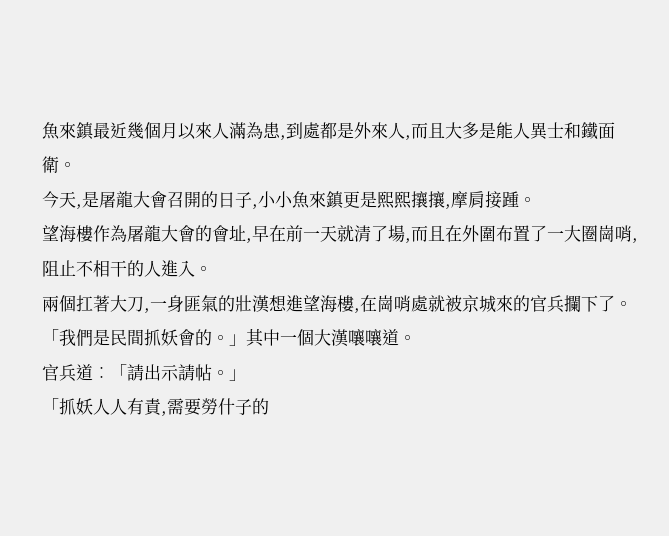魚來鎮最近幾個月以來人滿為患,到處都是外來人,而且大多是能人異士和鐵面衛。
今天,是屠龍大會召開的日子,小小魚來鎮更是熙熙攘攘,摩肩接踵。
望海樓作為屠龍大會的會址,早在前一天就清了場,而且在外圍布置了一大圈崗哨,阻止不相干的人進入。
兩個扛著大刀,一身匪氣的壯漢想進望海樓,在崗哨處就被京城來的官兵攔下了。
「我們是民間抓妖會的。」其中一個大漢嚷嚷道。
官兵道︰「請出示請帖。」
「抓妖人人有責,需要勞什子的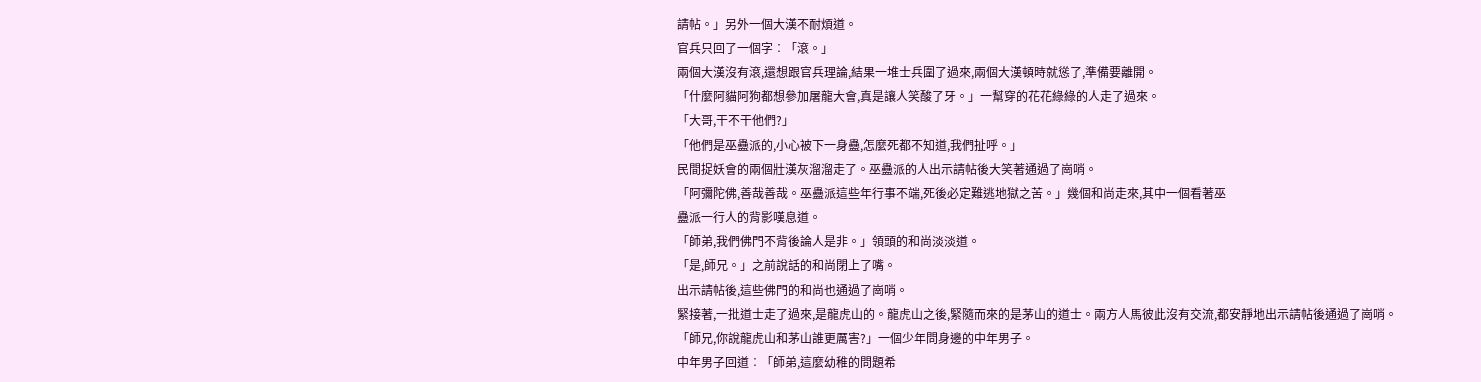請帖。」另外一個大漢不耐煩道。
官兵只回了一個字︰「滾。」
兩個大漢沒有滾,還想跟官兵理論,結果一堆士兵圍了過來,兩個大漢頓時就慫了,準備要離開。
「什麼阿貓阿狗都想參加屠龍大會,真是讓人笑酸了牙。」一幫穿的花花綠綠的人走了過來。
「大哥,干不干他們?」
「他們是巫蠱派的,小心被下一身蠱,怎麼死都不知道,我們扯呼。」
民間捉妖會的兩個壯漢灰溜溜走了。巫蠱派的人出示請帖後大笑著通過了崗哨。
「阿彌陀佛,善哉善哉。巫蠱派這些年行事不端,死後必定難逃地獄之苦。」幾個和尚走來,其中一個看著巫
蠱派一行人的背影嘆息道。
「師弟,我們佛門不背後論人是非。」領頭的和尚淡淡道。
「是,師兄。」之前說話的和尚閉上了嘴。
出示請帖後,這些佛門的和尚也通過了崗哨。
緊接著,一批道士走了過來,是龍虎山的。龍虎山之後,緊隨而來的是茅山的道士。兩方人馬彼此沒有交流,都安靜地出示請帖後通過了崗哨。
「師兄,你說龍虎山和茅山誰更厲害?」一個少年問身邊的中年男子。
中年男子回道︰「師弟,這麼幼稚的問題希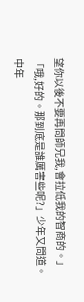望你以後不要再問師兄我,會拉低我的智商的。」
「哦,好的。那到底是誰厲害些呢?」少年又問道。
中年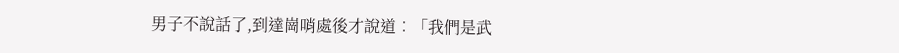男子不說話了,到達崗哨處後才說道︰「我們是武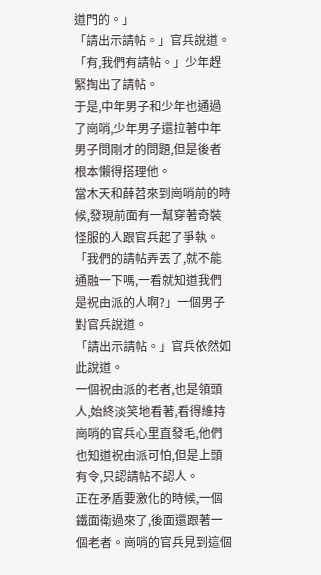道門的。」
「請出示請帖。」官兵說道。
「有,我們有請帖。」少年趕緊掏出了請帖。
于是,中年男子和少年也通過了崗哨,少年男子還拉著中年男子問剛才的問題,但是後者根本懶得搭理他。
當木天和薛苕來到崗哨前的時候,發現前面有一幫穿著奇裝怪服的人跟官兵起了爭執。
「我們的請帖弄丟了,就不能通融一下嗎,一看就知道我們是祝由派的人啊?」一個男子對官兵說道。
「請出示請帖。」官兵依然如此說道。
一個祝由派的老者,也是領頭人,始終淡笑地看著,看得維持崗哨的官兵心里直發毛,他們也知道祝由派可怕,但是上頭有令,只認請帖不認人。
正在矛盾要激化的時候,一個鐵面衛過來了,後面還跟著一個老者。崗哨的官兵見到這個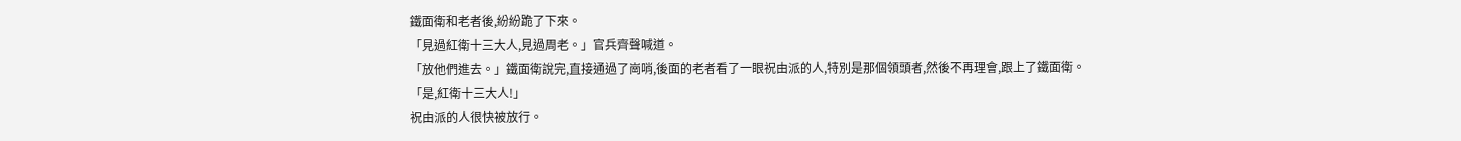鐵面衛和老者後,紛紛跪了下來。
「見過紅衛十三大人,見過周老。」官兵齊聲喊道。
「放他們進去。」鐵面衛說完,直接通過了崗哨,後面的老者看了一眼祝由派的人,特別是那個領頭者,然後不再理會,跟上了鐵面衛。
「是,紅衛十三大人!」
祝由派的人很快被放行。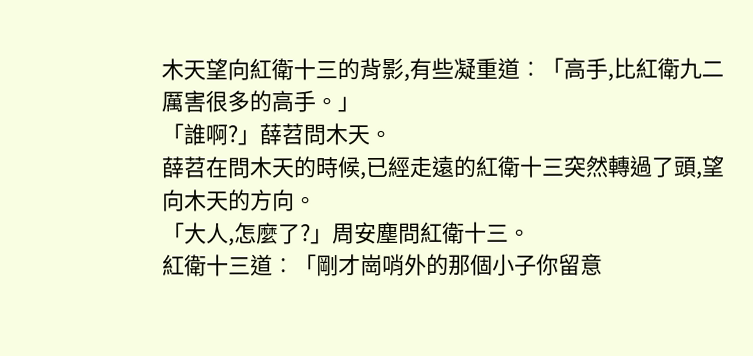木天望向紅衛十三的背影,有些凝重道︰「高手,比紅衛九二厲害很多的高手。」
「誰啊?」薛苕問木天。
薛苕在問木天的時候,已經走遠的紅衛十三突然轉過了頭,望向木天的方向。
「大人,怎麼了?」周安塵問紅衛十三。
紅衛十三道︰「剛才崗哨外的那個小子你留意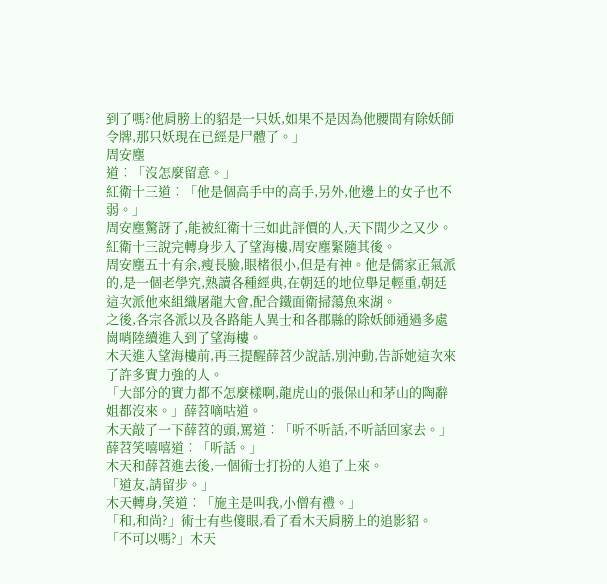到了嗎?他肩膀上的貂是一只妖,如果不是因為他腰間有除妖師令牌,那只妖現在已經是尸體了。」
周安塵
道︰「沒怎麼留意。」
紅衛十三道︰「他是個高手中的高手,另外,他邊上的女子也不弱。」
周安塵驚訝了,能被紅衛十三如此評價的人,天下間少之又少。
紅衛十三說完轉身步入了望海樓,周安塵緊隨其後。
周安塵五十有余,瘦長臉,眼楮很小,但是有神。他是儒家正氣派的,是一個老學究,熟讀各種經典,在朝廷的地位舉足輕重,朝廷這次派他來組織屠龍大會,配合鐵面衛掃蕩魚來湖。
之後,各宗各派以及各路能人異士和各郡縣的除妖師通過多處崗哨陸續進入到了望海樓。
木天進入望海樓前,再三提醒薛苕少說話,別沖動,告訴她這次來了許多實力強的人。
「大部分的實力都不怎麼樣啊,龍虎山的張保山和茅山的陶辭姐都沒來。」薛苕嘀咕道。
木天敲了一下薛苕的頭,罵道︰「听不听話,不听話回家去。」
薛苕笑嘻嘻道︰「听話。」
木天和薛苕進去後,一個術士打扮的人追了上來。
「道友,請留步。」
木天轉身,笑道︰「施主是叫我,小僧有禮。」
「和,和尚?」術士有些傻眼,看了看木天肩膀上的追影貂。
「不可以嗎?」木天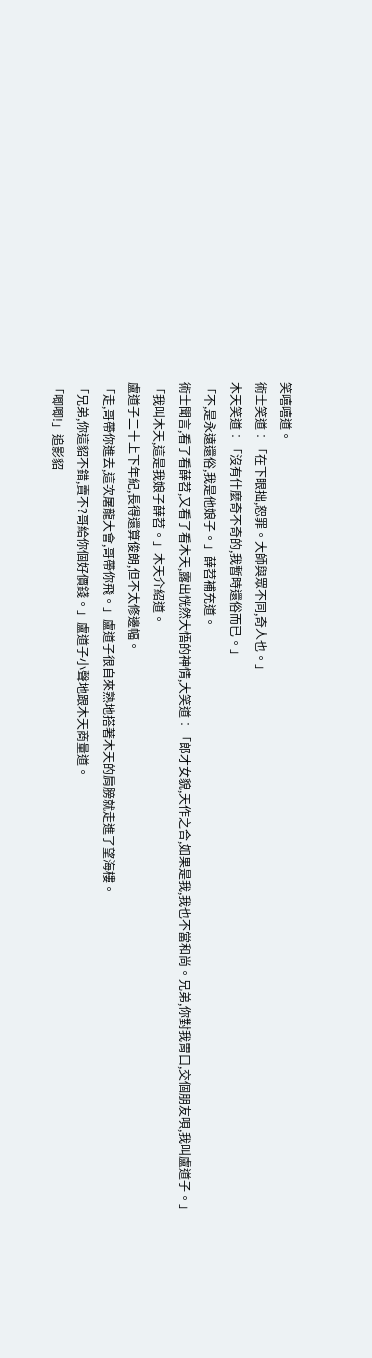笑嘻嘻道。
術士笑道︰「在下眼拙,恕罪。大師與眾不同,奇人也。」
木天笑道︰「沒有什麼奇不奇的,我暫時還俗而已。」
「不,是永遠還俗,我是他娘子。」薛苕補充道。
術士聞言,看了看薛苕,又看了看木天,露出恍然大悟的神情,大笑道︰「郎才女貌,天作之合,如果是我,我也不當和尚。兄弟,你對我胃口,交個朋友唄,我叫盧道子。」
「我叫木天,這是我娘子薛苕。」木天介紹道。
盧道子二十上下年紀,長得還算俊朗,但不太修邊幅。
「走,哥帶你進去,這次屠龍大會,哥帶你飛。」盧道子很自來熟地搭著木天的肩膀就走進了望海樓。
「兄弟,你這貂不錯,賣不?哥給你個好價錢。」盧道子小聲地跟木天商量道。
「唧唧!」追影貂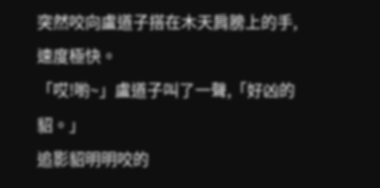突然咬向盧道子搭在木天肩膀上的手,速度極快。
「哎!喲~」盧道子叫了一聲,「好凶的貂。」
追影貂明明咬的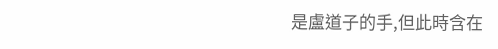是盧道子的手,但此時含在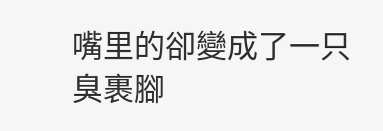嘴里的卻變成了一只臭裹腳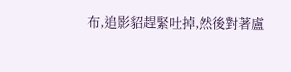布,追影貂趕緊吐掉,然後對著盧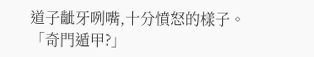道子齜牙咧嘴,十分憤怒的樣子。
「奇門遁甲?」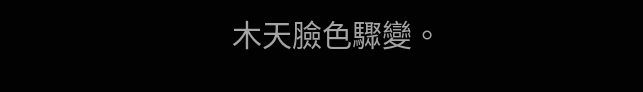木天臉色驟變。